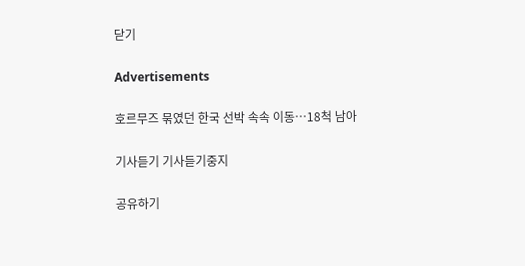닫기

Advertisements

호르무즈 묶였던 한국 선박 속속 이동…18척 남아

기사듣기 기사듣기중지

공유하기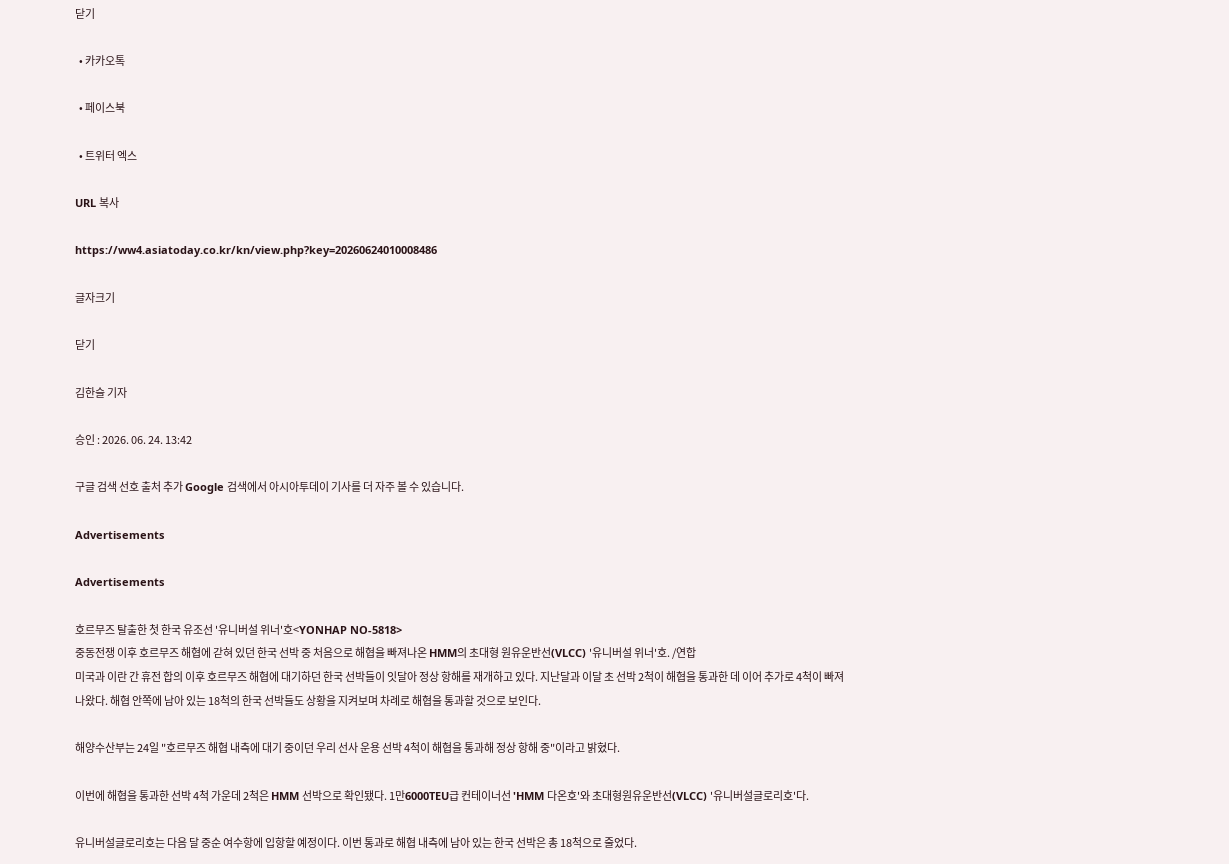닫기

  • 카카오톡

  • 페이스북

  • 트위터 엑스

URL 복사

https://ww4.asiatoday.co.kr/kn/view.php?key=20260624010008486

글자크기

닫기

김한슬 기자

승인 : 2026. 06. 24. 13:42

구글 검색 선호 출처 추가 Google 검색에서 아시아투데이 기사를 더 자주 볼 수 있습니다.

Advertisements

Advertisements

호르무즈 탈출한 첫 한국 유조선 '유니버설 위너'호<YONHAP NO-5818>
중동전쟁 이후 호르무즈 해협에 갇혀 있던 한국 선박 중 처음으로 해협을 빠져나온 HMM의 초대형 원유운반선(VLCC) '유니버설 위너'호. /연합
미국과 이란 간 휴전 합의 이후 호르무즈 해협에 대기하던 한국 선박들이 잇달아 정상 항해를 재개하고 있다. 지난달과 이달 초 선박 2척이 해협을 통과한 데 이어 추가로 4척이 빠져나왔다. 해협 안쪽에 남아 있는 18척의 한국 선박들도 상황을 지켜보며 차례로 해협을 통과할 것으로 보인다.

해양수산부는 24일 "호르무즈 해협 내측에 대기 중이던 우리 선사 운용 선박 4척이 해협을 통과해 정상 항해 중"이라고 밝혔다.

이번에 해협을 통과한 선박 4척 가운데 2척은 HMM 선박으로 확인됐다. 1만6000TEU급 컨테이너선 'HMM 다온호'와 초대형원유운반선(VLCC) '유니버설글로리호'다.

유니버설글로리호는 다음 달 중순 여수항에 입항할 예정이다. 이번 통과로 해협 내측에 남아 있는 한국 선박은 총 18척으로 줄었다.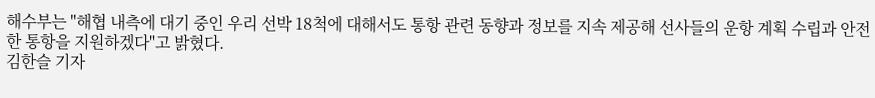해수부는 "해협 내측에 대기 중인 우리 선박 18척에 대해서도 통항 관련 동향과 정보를 지속 제공해 선사들의 운항 계획 수립과 안전한 통항을 지원하겠다"고 밝혔다.
김한슬 기자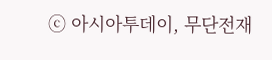ⓒ 아시아투데이, 무단전재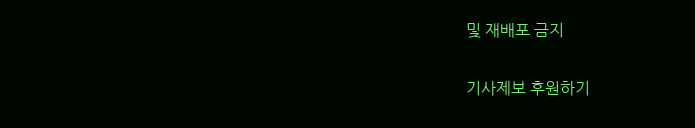및 재배포 금지

기사제보 후원하기